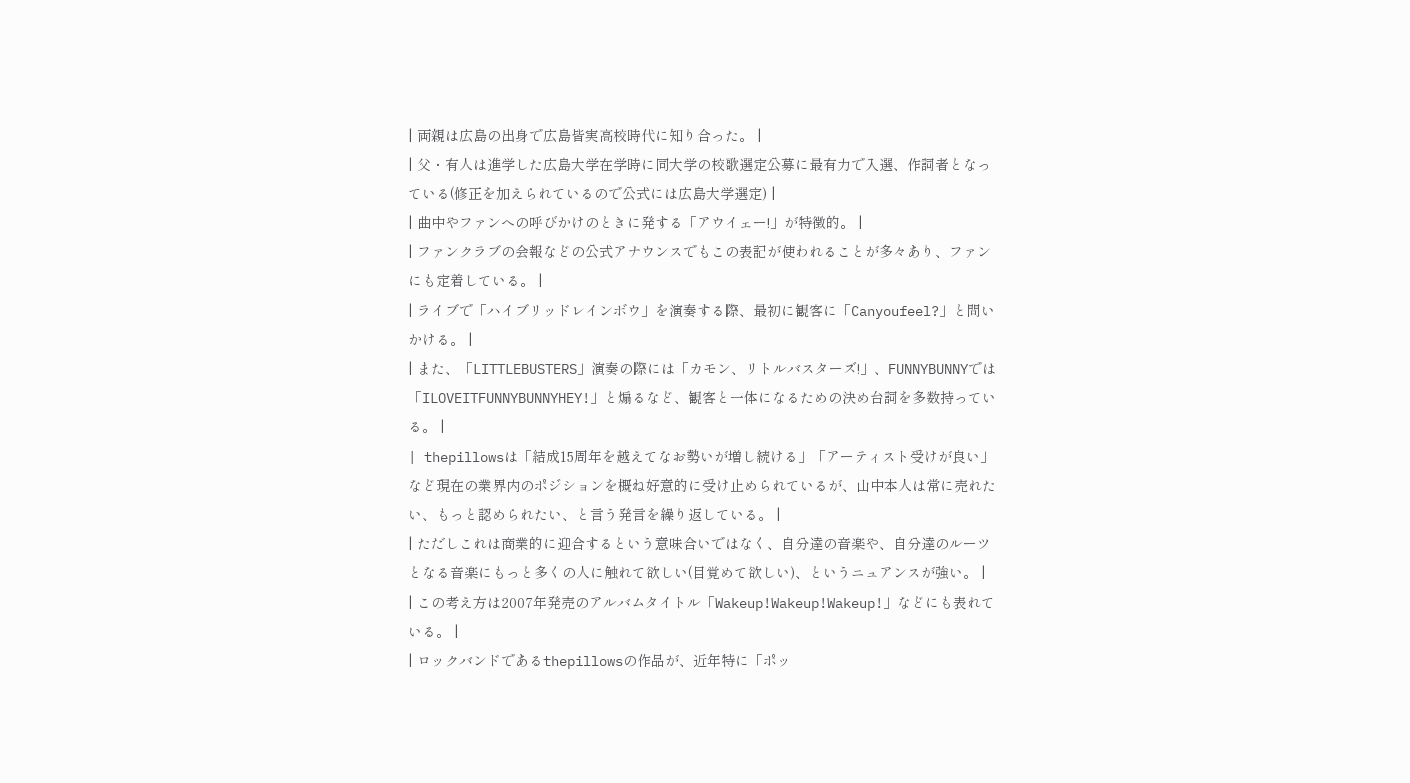| 両親は広島の出身で広島皆実高校時代に知り合った。 |
| 父・有人は進学した広島大学在学時に同大学の校歌選定公募に最有力で入選、作詞者となっている(修正を加えられているので公式には広島大学選定) |
| 曲中やファンへの呼びかけのときに発する「アウイェー!」が特徴的。 |
| ファンクラブの会報などの公式アナウンスでもこの表記が使われることが多々あり、ファンにも定着している。 |
| ライブで「ハイブリッドレインボウ」を演奏する際、最初に観客に「Canyoufeel?」と問いかける。 |
| また、「LITTLEBUSTERS」演奏の際には「カモン、リトルバスターズ!」、FUNNYBUNNYでは「ILOVEITFUNNYBUNNYHEY!」と煽るなど、観客と一体になるための決め台詞を多数持っている。 |
| thepillowsは「結成15周年を越えてなお勢いが増し続ける」「アーティスト受けが良い」など現在の業界内のポジションを概ね好意的に受け止められているが、山中本人は常に売れたい、もっと認められたい、と言う発言を繰り返している。 |
| ただしこれは商業的に迎合するという意味合いではなく、自分達の音楽や、自分達のルーツとなる音楽にもっと多くの人に触れて欲しい(目覚めて欲しい)、というニュアンスが強い。 |
| この考え方は2007年発売のアルバムタイトル「Wakeup!Wakeup!Wakeup!」などにも表れている。 |
| ロックバンドであるthepillowsの作品が、近年特に「ポッ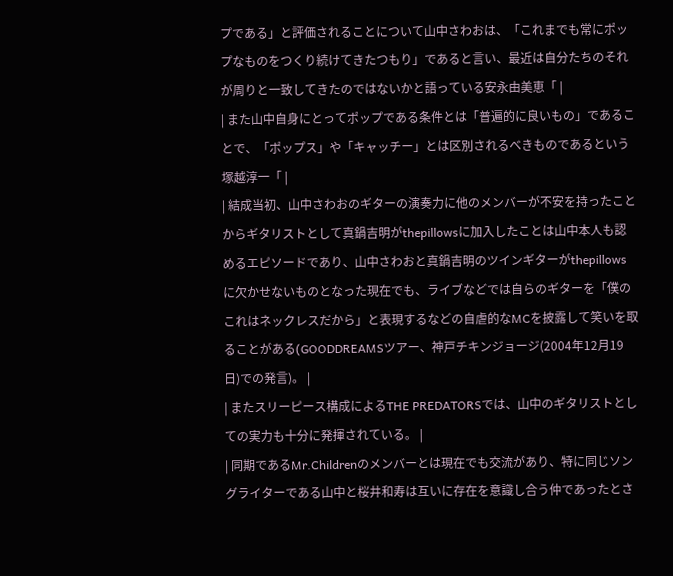プである」と評価されることについて山中さわおは、「これまでも常にポップなものをつくり続けてきたつもり」であると言い、最近は自分たちのそれが周りと一致してきたのではないかと語っている安永由美恵「 |
| また山中自身にとってポップである条件とは「普遍的に良いもの」であることで、「ポップス」や「キャッチー」とは区別されるべきものであるという塚越淳一「 |
| 結成当初、山中さわおのギターの演奏力に他のメンバーが不安を持ったことからギタリストとして真鍋吉明がthepillowsに加入したことは山中本人も認めるエピソードであり、山中さわおと真鍋吉明のツインギターがthepillowsに欠かせないものとなった現在でも、ライブなどでは自らのギターを「僕のこれはネックレスだから」と表現するなどの自虐的なMCを披露して笑いを取ることがある(GOODDREAMSツアー、神戸チキンジョージ(2004年12月19日)での発言)。 |
| またスリーピース構成によるTHE PREDATORSでは、山中のギタリストとしての実力も十分に発揮されている。 |
| 同期であるMr.Childrenのメンバーとは現在でも交流があり、特に同じソングライターである山中と桜井和寿は互いに存在を意識し合う仲であったとさ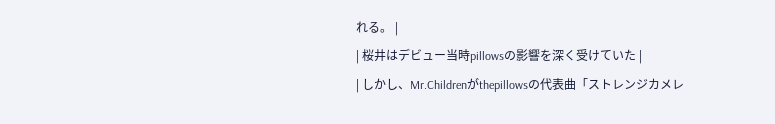れる。 |
| 桜井はデビュー当時pillowsの影響を深く受けていた |
| しかし、Mr.Childrenがthepillowsの代表曲「ストレンジカメレ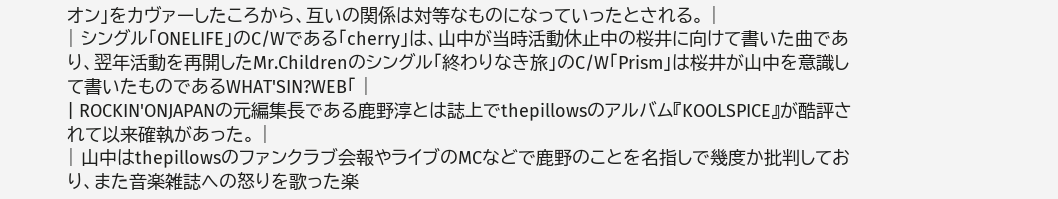オン」をカヴァーしたころから、互いの関係は対等なものになっていったとされる。 |
| シングル「ONELIFE」のC/Wである「cherry」は、山中が当時活動休止中の桜井に向けて書いた曲であり、翌年活動を再開したMr.Childrenのシングル「終わりなき旅」のC/W「Prism」は桜井が山中を意識して書いたものであるWHAT'SIN?WEB「 |
| ROCKIN'ONJAPANの元編集長である鹿野淳とは誌上でthepillowsのアルバム『KOOLSPICE』が酷評されて以来確執があった。 |
| 山中はthepillowsのファンクラブ会報やライブのMCなどで鹿野のことを名指しで幾度か批判しており、また音楽雑誌への怒りを歌った楽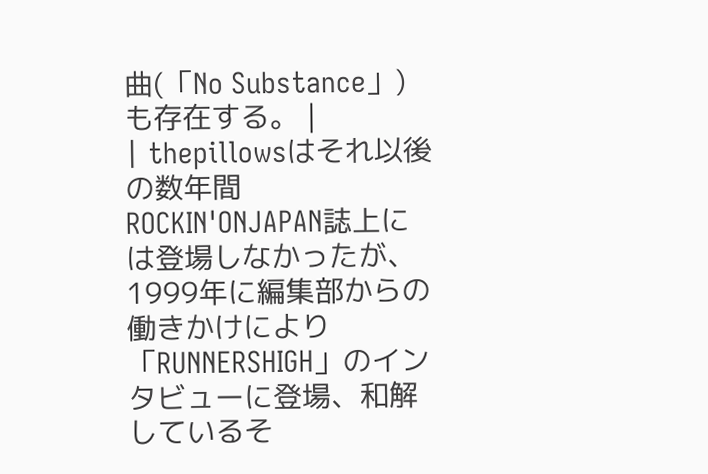曲(「No Substance」)も存在する。 |
| thepillowsはそれ以後の数年間ROCKIN'ONJAPAN誌上には登場しなかったが、1999年に編集部からの働きかけにより「RUNNERSHIGH」のインタビューに登場、和解しているそ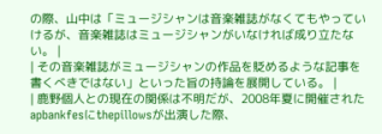の際、山中は「ミュージシャンは音楽雑誌がなくてもやっていけるが、音楽雑誌はミュージシャンがいなければ成り立たない。 |
| その音楽雑誌がミュージシャンの作品を貶めるような記事を書くべきではない」といった旨の持論を展開している。 |
| 鹿野個人との現在の関係は不明だが、2008年夏に開催されたapbankfesにthepillowsが出演した際、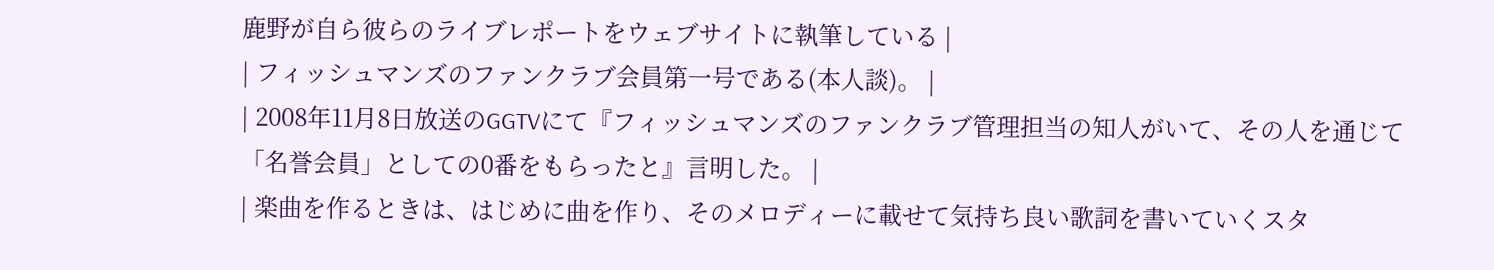鹿野が自ら彼らのライブレポートをウェブサイトに執筆している |
| フィッシュマンズのファンクラブ会員第一号である(本人談)。 |
| 2008年11月8日放送のGGTVにて『フィッシュマンズのファンクラブ管理担当の知人がいて、その人を通じて「名誉会員」としての0番をもらったと』言明した。 |
| 楽曲を作るときは、はじめに曲を作り、そのメロディーに載せて気持ち良い歌詞を書いていくスタ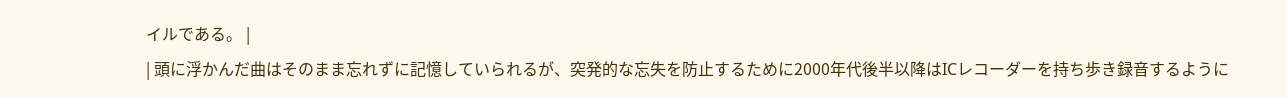イルである。 |
| 頭に浮かんだ曲はそのまま忘れずに記憶していられるが、突発的な忘失を防止するために2000年代後半以降はICレコーダーを持ち歩き録音するように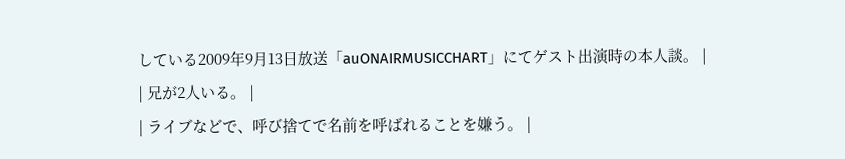している2009年9月13日放送「auONAIRMUSICCHART」にてゲスト出演時の本人談。 |
| 兄が2人いる。 |
| ライブなどで、呼び捨てで名前を呼ばれることを嫌う。 |